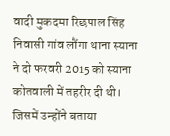वादी मुकदमा रिछपाल सिंह निवासी गांव लौंगा थाना स्याना ने दो फरवरी 2015 को स्याना कोतवाली में तहरीर दी थी। जिसमें उन्होंने बताया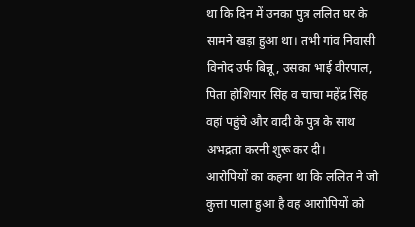था कि दिन में उनका पुत्र ललित घर के सामने खड़ा हुआ था। तभी गांव निवासी विनोद उर्फ बिन्नू, उसका भाई वीरपाल, पिता होशियार सिंह व चाचा महेंद्र सिंह वहां पहुंचे और वादी के पुत्र के साथ अभद्रता करनी शुरू कर दी।
आरोपियों का कहना था कि ललित ने जो कुत्ता पाला हुआ है वह आराोपियों को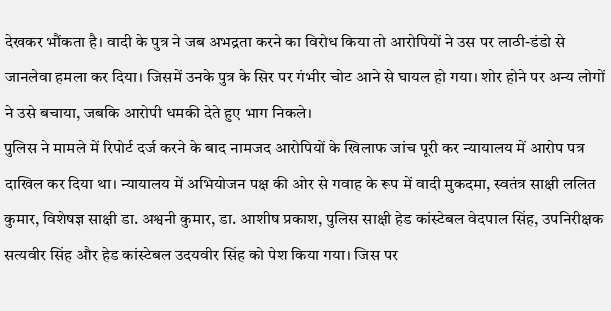देखकर भौंकता है। वादी के पुत्र ने जब अभद्रता करने का विरोध किया तो आरोपियों ने उस पर लाठी-डंडो से जानलेवा हमला कर दिया। जिसमें उनके पुत्र के सिर पर गंभीर चोट आने से घायल हो गया। शोर होने पर अन्य लोगों ने उसे बचाया, जबकि आरोपी धमकी देते हुए भाग निकले।
पुलिस ने मामले में रिपोर्ट दर्ज करने के बाद नामजद आरोपियों के खिलाफ जांच पूरी कर न्यायालय में आरोप पत्र दाखिल कर दिया था। न्यायालय में अभियोजन पक्ष की ओर से गवाह के रूप में वादी मुकदमा, स्वतंत्र साक्षी ललित कुमार, विशेषज्ञ साक्षी डा. अश्वनी कुमार, डा. आशीष प्रकाश, पुलिस साक्षी हेड कांस्टेबल वेदपाल सिंह, उपनिरीक्षक सत्यवीर सिंह और हेड कांस्टेबल उदयवीर सिंह को पेश किया गया। जिस पर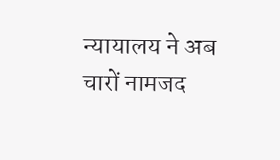न्यायालय ने अब चारों नामजद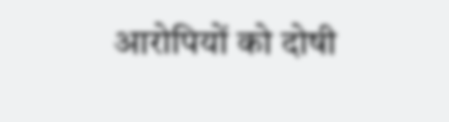आरोपियों को दोषी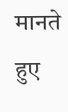मानते हुए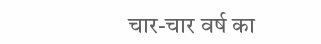चार-चार वर्ष का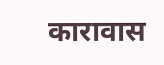कारावास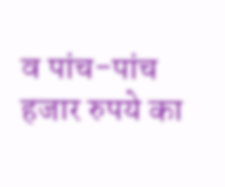व पांच-पांच हजार रुपये का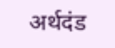अर्थदंड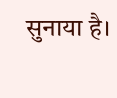सुनाया है।